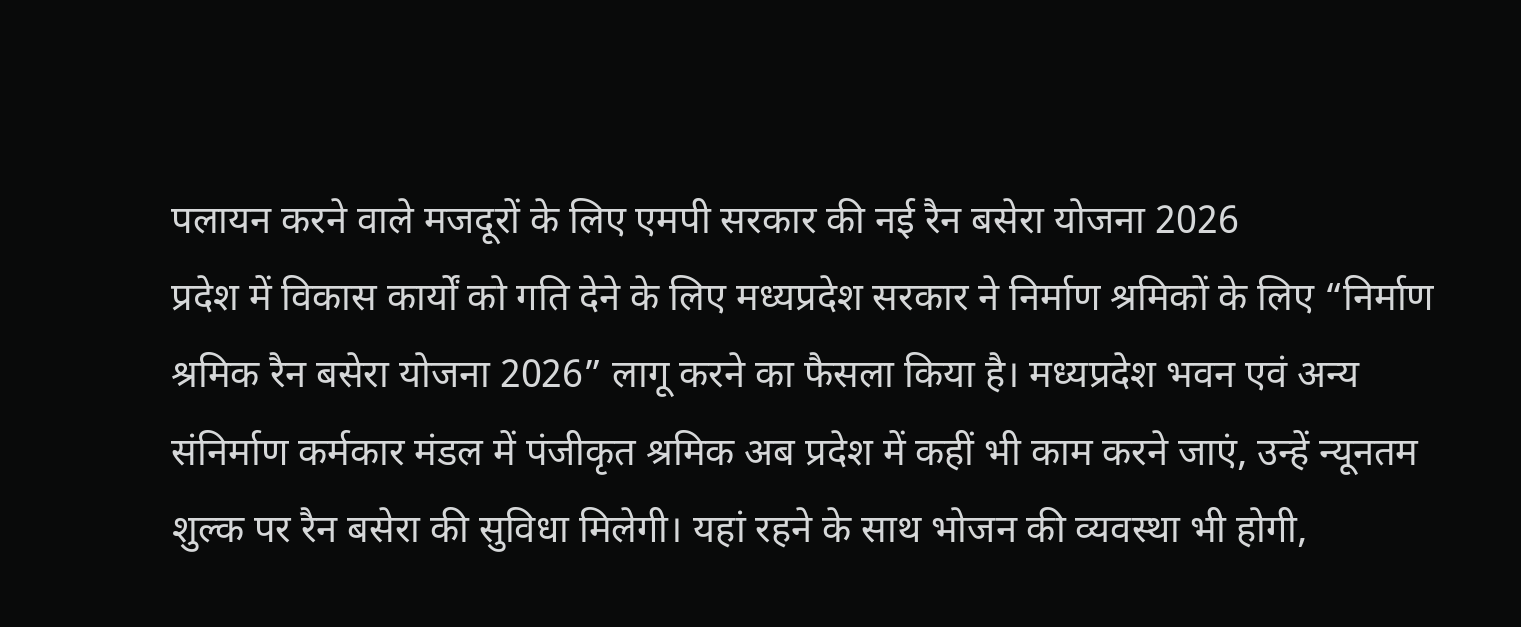पलायन करने वाले मजदूरों के लिए एमपी सरकार की नई रैन बसेरा योजना 2026
प्रदेश में विकास कार्यों को गति देने के लिए मध्यप्रदेश सरकार ने निर्माण श्रमिकों के लिए “निर्माण श्रमिक रैन बसेरा योजना 2026” लागू करने का फैसला किया है। मध्यप्रदेश भवन एवं अन्य संनिर्माण कर्मकार मंडल में पंजीकृत श्रमिक अब प्रदेश में कहीं भी काम करने जाएं, उन्हें न्यूनतम शुल्क पर रैन बसेरा की सुविधा मिलेगी। यहां रहने के साथ भोजन की व्यवस्था भी होगी,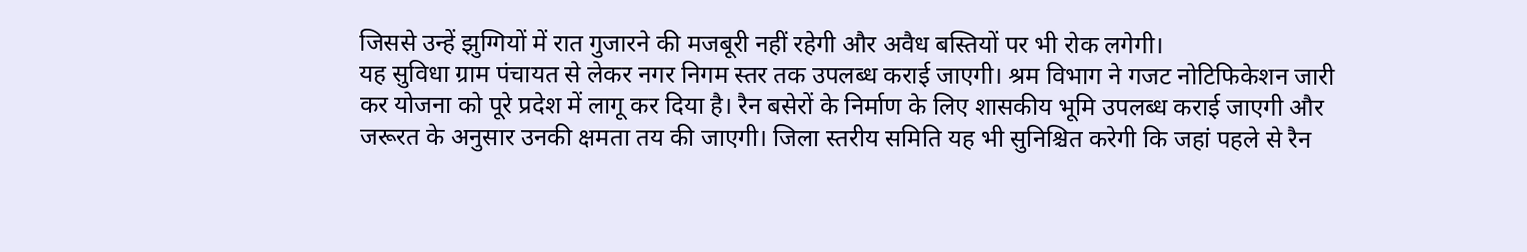जिससे उन्हें झुग्गियों में रात गुजारने की मजबूरी नहीं रहेगी और अवैध बस्तियों पर भी रोक लगेगी।
यह सुविधा ग्राम पंचायत से लेकर नगर निगम स्तर तक उपलब्ध कराई जाएगी। श्रम विभाग ने गजट नोटिफिकेशन जारी कर योजना को पूरे प्रदेश में लागू कर दिया है। रैन बसेरों के निर्माण के लिए शासकीय भूमि उपलब्ध कराई जाएगी और जरूरत के अनुसार उनकी क्षमता तय की जाएगी। जिला स्तरीय समिति यह भी सुनिश्चित करेगी कि जहां पहले से रैन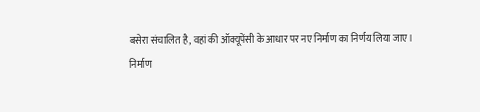बसेरा संचालित है, वहां की ऑक्यूपेंसी के आधार पर नए निर्माण का निर्णय लिया जाए।
निर्माण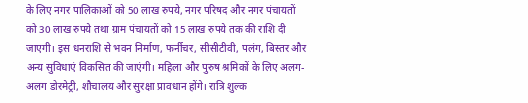के लिए नगर पालिकाओं को 50 लाख रुपये, नगर परिषद और नगर पंचायतों को 30 लाख रुपये तथा ग्राम पंचायतों को 15 लाख रुपये तक की राशि दी जाएगी। इस धनराशि से भवन निर्माण, फर्नीचर, सीसीटीवी, पलंग, बिस्तर और अन्य सुविधाएं विकसित की जाएंगी। महिला और पुरुष श्रमिकों के लिए अलग-अलग डोरमेट्री, शौचालय और सुरक्षा प्रावधान होंगे। रात्रि शुल्क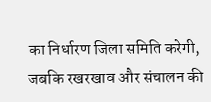का निर्धारण जिला समिति करेगी, जबकि रखरखाव और संचालन की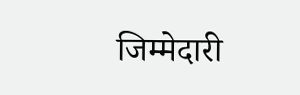जिम्मेदारी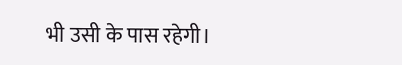भी उसी के पास रहेगी।